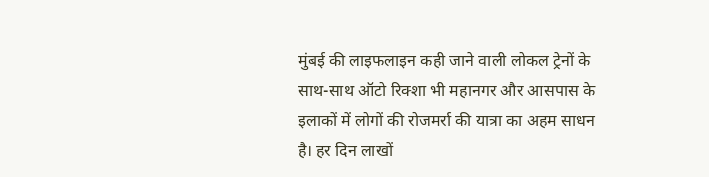मुंबई की लाइफलाइन कही जाने वाली लोकल ट्रेनों के साथ-साथ ऑटो रिक्शा भी महानगर और आसपास के इलाकों में लोगों की रोजमर्रा की यात्रा का अहम साधन है। हर दिन लाखों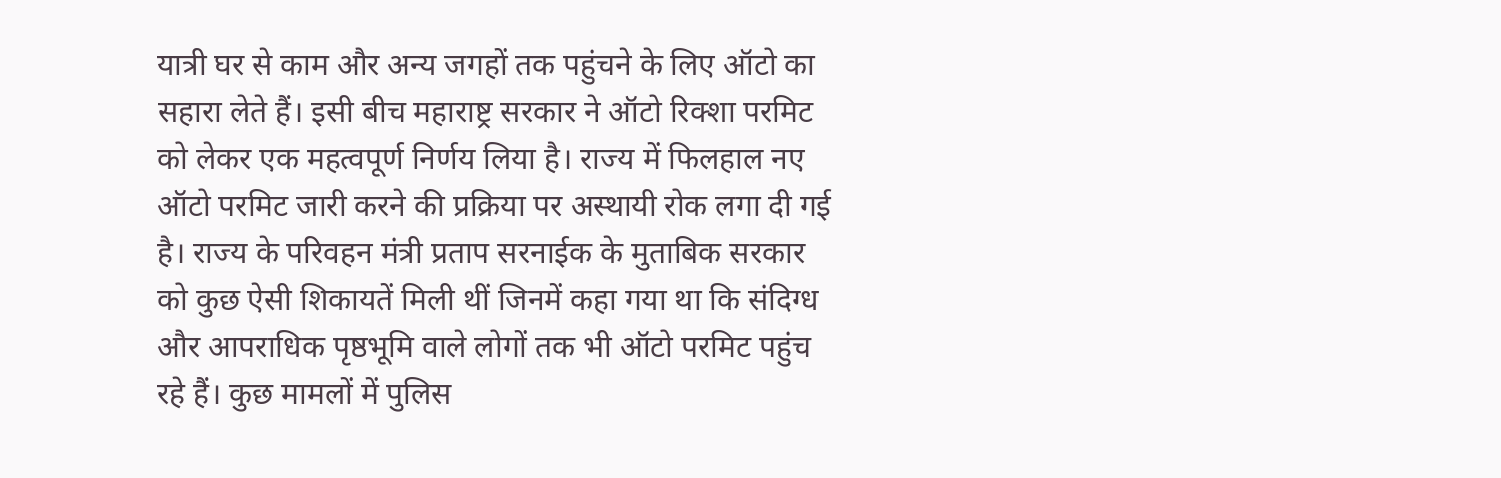यात्री घर से काम और अन्य जगहों तक पहुंचने के लिए ऑटो का सहारा लेते हैं। इसी बीच महाराष्ट्र सरकार ने ऑटो रिक्शा परमिट को लेकर एक महत्वपूर्ण निर्णय लिया है। राज्य में फिलहाल नए ऑटो परमिट जारी करने की प्रक्रिया पर अस्थायी रोक लगा दी गई है। राज्य के परिवहन मंत्री प्रताप सरनाईक के मुताबिक सरकार को कुछ ऐसी शिकायतें मिली थीं जिनमें कहा गया था कि संदिग्ध और आपराधिक पृष्ठभूमि वाले लोगों तक भी ऑटो परमिट पहुंच रहे हैं। कुछ मामलों में पुलिस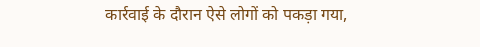कार्रवाई के दौरान ऐसे लोगों को पकड़ा गया,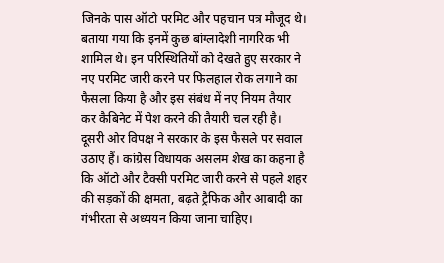जिनके पास ऑटो परमिट और पहचान पत्र मौजूद थे। बताया गया कि इनमें कुछ बांग्लादेशी नागरिक भी शामिल थे। इन परिस्थितियों को देखते हुए सरकार ने नए परमिट जारी करने पर फिलहाल रोक लगाने का फैसला किया है और इस संबंध में नए नियम तैयार कर कैबिनेट में पेश करने की तैयारी चल रही है। दूसरी ओर विपक्ष ने सरकार के इस फैसले पर सवाल उठाए हैं। कांग्रेस विधायक असलम शेख का कहना है कि ऑटो और टैक्सी परमिट जारी करने से पहले शहर की सड़कों की क्षमता, बढ़ते ट्रैफिक और आबादी का गंभीरता से अध्ययन किया जाना चाहिए।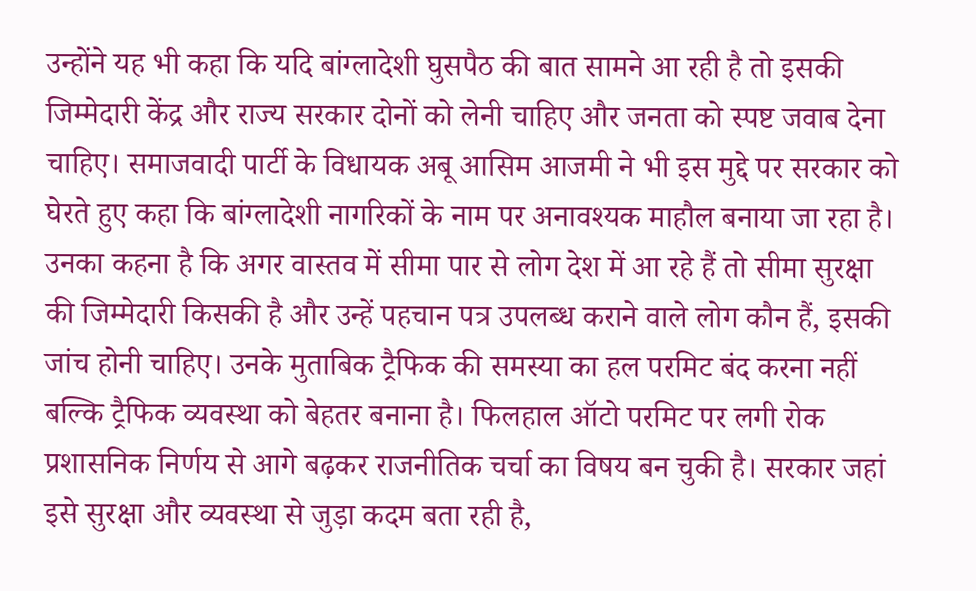उन्होंने यह भी कहा कि यदि बांग्लादेशी घुसपैठ की बात सामने आ रही है तो इसकी जिम्मेदारी केंद्र और राज्य सरकार दोनों को लेनी चाहिए और जनता को स्पष्ट जवाब देना चाहिए। समाजवादी पार्टी के विधायक अबू आसिम आजमी ने भी इस मुद्दे पर सरकार को घेरते हुए कहा कि बांग्लादेशी नागरिकों के नाम पर अनावश्यक माहौल बनाया जा रहा है। उनका कहना है कि अगर वास्तव में सीमा पार से लोग देश में आ रहे हैं तो सीमा सुरक्षा की जिम्मेदारी किसकी है और उन्हें पहचान पत्र उपलब्ध कराने वाले लोग कौन हैं, इसकी जांच होनी चाहिए। उनके मुताबिक ट्रैफिक की समस्या का हल परमिट बंद करना नहीं बल्कि ट्रैफिक व्यवस्था को बेहतर बनाना है। फिलहाल ऑटो परमिट पर लगी रोक प्रशासनिक निर्णय से आगे बढ़कर राजनीतिक चर्चा का विषय बन चुकी है। सरकार जहां इसे सुरक्षा और व्यवस्था से जुड़ा कदम बता रही है,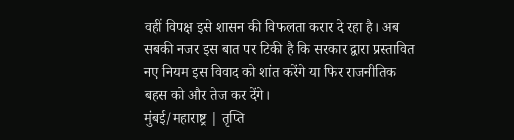वहीं विपक्ष इसे शासन की विफलता करार दे रहा है। अब सबकी नजर इस बात पर टिकी है कि सरकार द्वारा प्रस्तावित नए नियम इस विवाद को शांत करेंगे या फिर राजनीतिक बहस को और तेज कर देंगे।
मुंबई/महाराष्ट्र | तृप्ति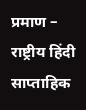प्रमाण – राष्ट्रीय हिंदी साप्ताहिक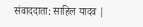संवाददाता: साहिल यादव |